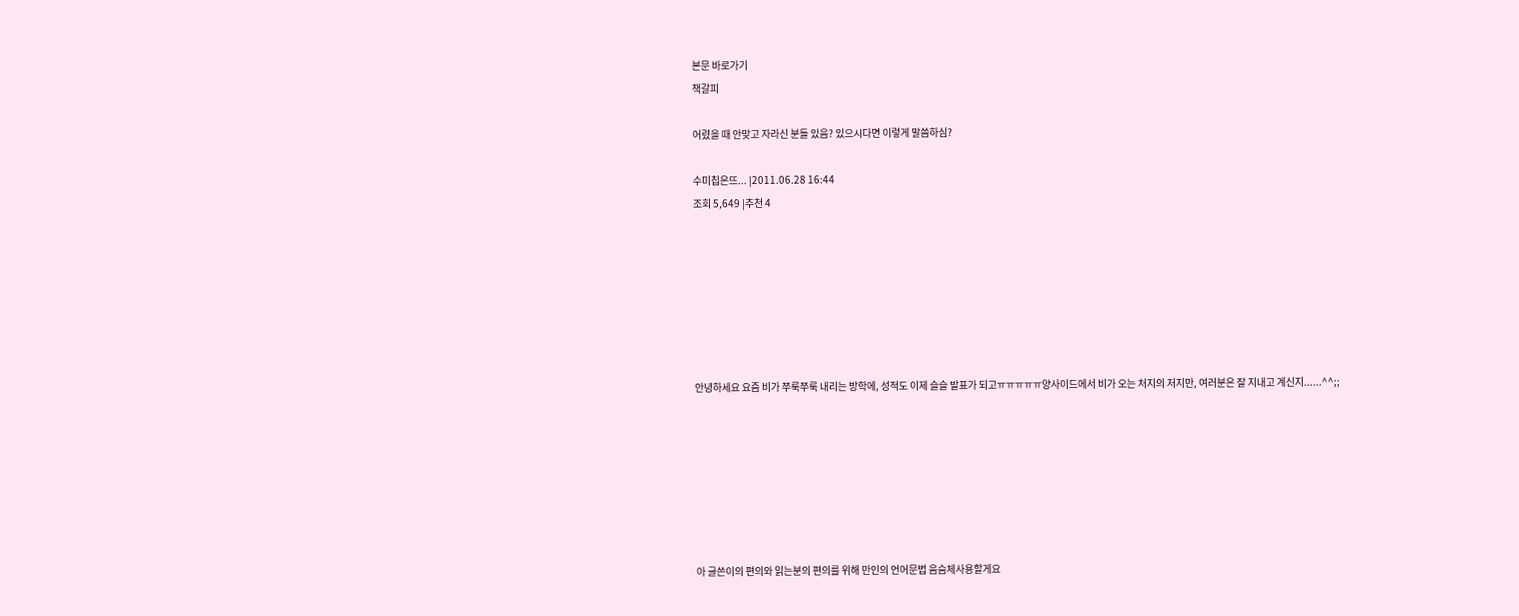본문 바로가기
책갈피

어렸을 때 안맞고 자라신 분들 있음? 있으시다면 이렇게 말씀하심?

수미칩은뜨... |2011.06.28 16:44
조회 5,649 |추천 4







안녕하세요 요즘 비가 쭈룩쭈룩 내리는 방학에, 성적도 이제 슬슬 발표가 되고ㅠㅠㅠㅠㅠ양사이드에서 비가 오는 처지의 저지만, 여러분은 잘 지내고 계신지......^^;;







아 글쓴이의 편의와 읽는분의 편의를 위해 만인의 언어문법 음슴체사용할게요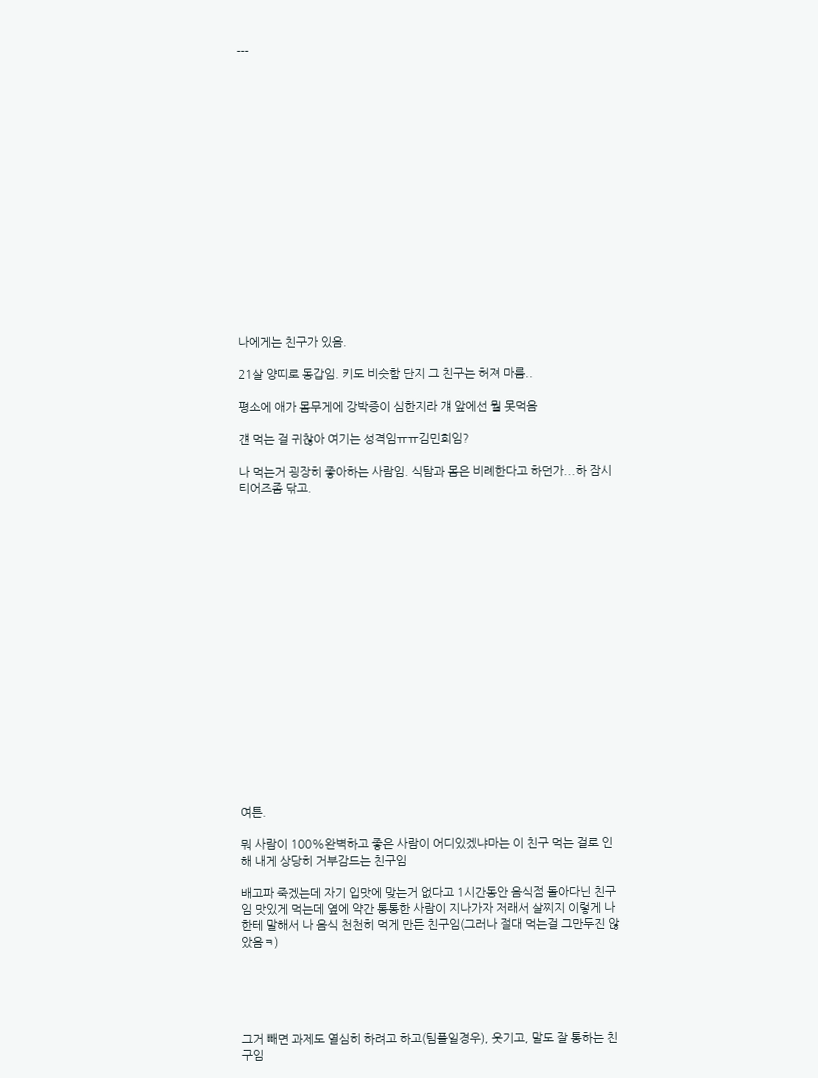---

















나에게는 친구가 있음.

21살 양띠로 동갑임. 키도 비슷함 단지 그 친구는 허져 마름..

평소에 애가 몸무게에 강박증이 심한지라 걔 앞에선 뭘 못먹음

걘 먹는 걸 귀찮아 여기는 성격임ㅠㅠ김민희임?

나 먹는거 굉장히 좋아하는 사람임. 식탐과 몸은 비례한다고 하던가...하 잠시 티어즈좀 닦고.



















여튼.

뭐 사람이 100%완벽하고 좋은 사람이 어디있겠냐마는 이 친구 먹는 걸로 인해 내게 상당히 거부감드는 친구임

배고파 죽겠는데 자기 입맛에 맞는거 없다고 1시간동안 음식점 돌아다닌 친구임 맛있게 먹는데 옆에 약간 통통한 사람이 지나가자 저래서 살찌지 이렇게 나한테 말해서 나 음식 천천히 먹게 만든 친구임(그러나 절대 먹는걸 그만두진 않았음ㅋ)





그거 빼면 과제도 열심히 하려고 하고(팀플일경우), 웃기고, 말도 잘 통하는 친구임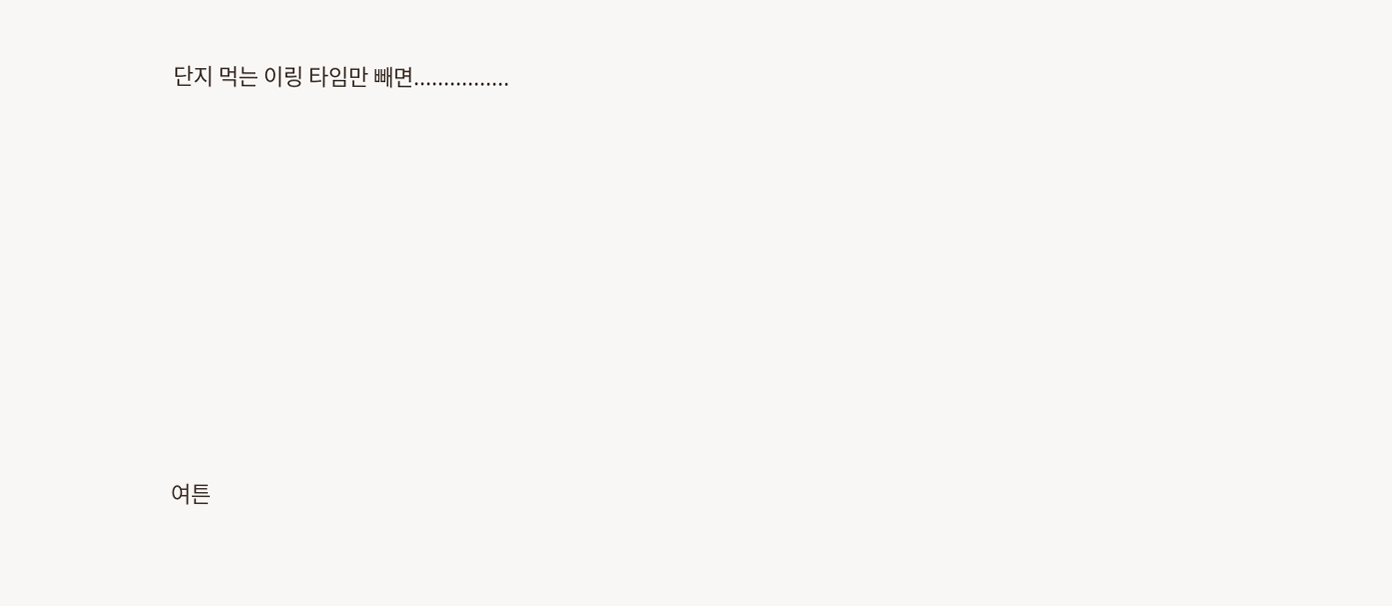단지 먹는 이링 타임만 빼면................









여튼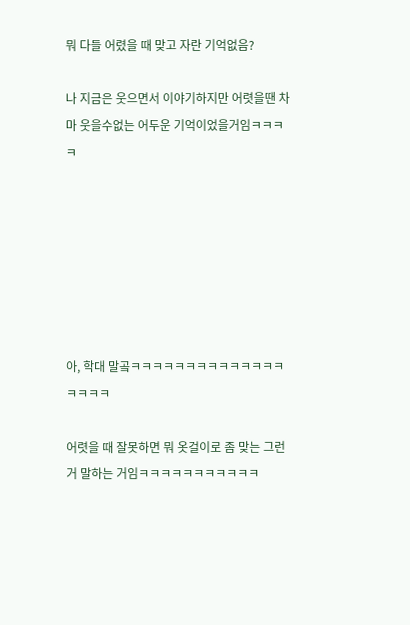뭐 다들 어렸을 때 맞고 자란 기억없음?

나 지금은 웃으면서 이야기하지만 어렷을땐 차마 웃을수없는 어두운 기억이었을거임ㅋㅋㅋㅋ







아, 학대 말곸ㅋㅋㅋㅋㅋㅋㅋㅋㅋㅋㅋㅋㅋㅋㅋㅋㅋㅋ

어렷을 때 잘못하면 뭐 옷걸이로 좀 맞는 그런 거 말하는 거임ㅋㅋㅋㅋㅋㅋㅋㅋㅋㅋㅋ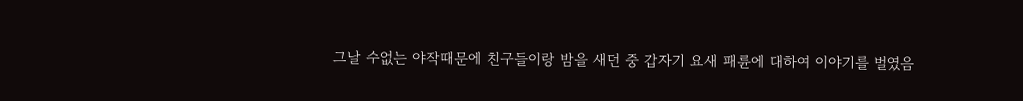그날 수없는 야작때문에 친구들이랑 밤을 새던 중 갑자기 요새 패륜에 대하여 이야기를 벌였음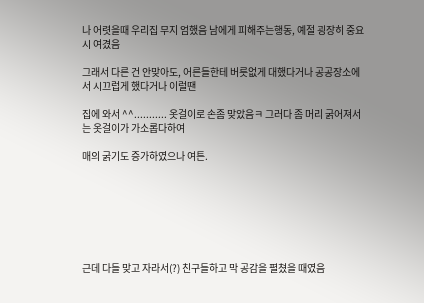나 어렷을때 우리집 무지 엄했음 남에게 피해주는행동, 예절 굉장히 중요시 여겼음

그래서 다른 건 안맞아도, 어른들한테 버릇없게 대했다거나 공공장소에서 시끄럽게 했다거나 이럴땐

집에 와서 ^^........... 옷걸이로 손좀 맞았음ㅋ 그러다 좀 머리 굵어져서는 옷걸이가 가소롭다하여

매의 굵기도 증가하였으나 여튼.







근데 다들 맞고 자라서(?) 친구들하고 막 공감을 펼쳤을 때였음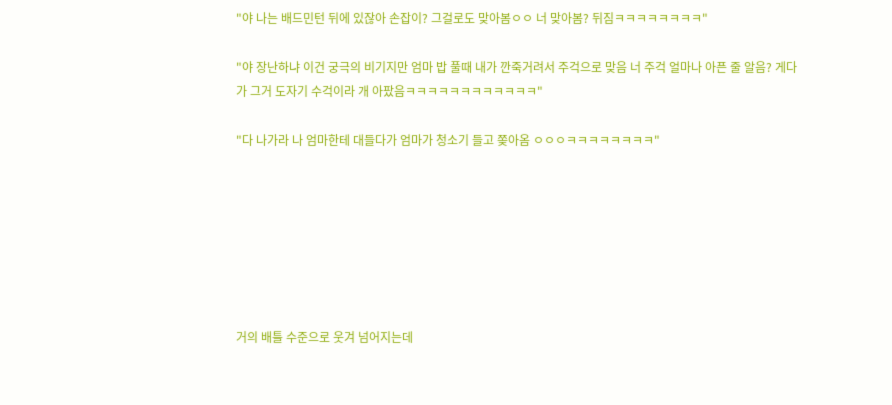"야 나는 배드민턴 뒤에 있잖아 손잡이? 그걸로도 맞아봄ㅇㅇ 너 맞아봄? 뒤짐ㅋㅋㅋㅋㅋㅋㅋㅋ"

"야 장난하냐 이건 궁극의 비기지만 엄마 밥 풀때 내가 깐죽거려서 주걱으로 맞음 너 주걱 얼마나 아픈 줄 알음? 게다가 그거 도자기 수걱이라 개 아팠음ㅋㅋㅋㅋㅋㅋㅋㅋㅋㅋㅋㅋ"

"다 나가라 나 엄마한테 대들다가 엄마가 청소기 들고 쫒아옴 ㅇㅇㅇㅋㅋㅋㅋㅋㅋㅋㅋ"







거의 배틀 수준으로 웃겨 넘어지는데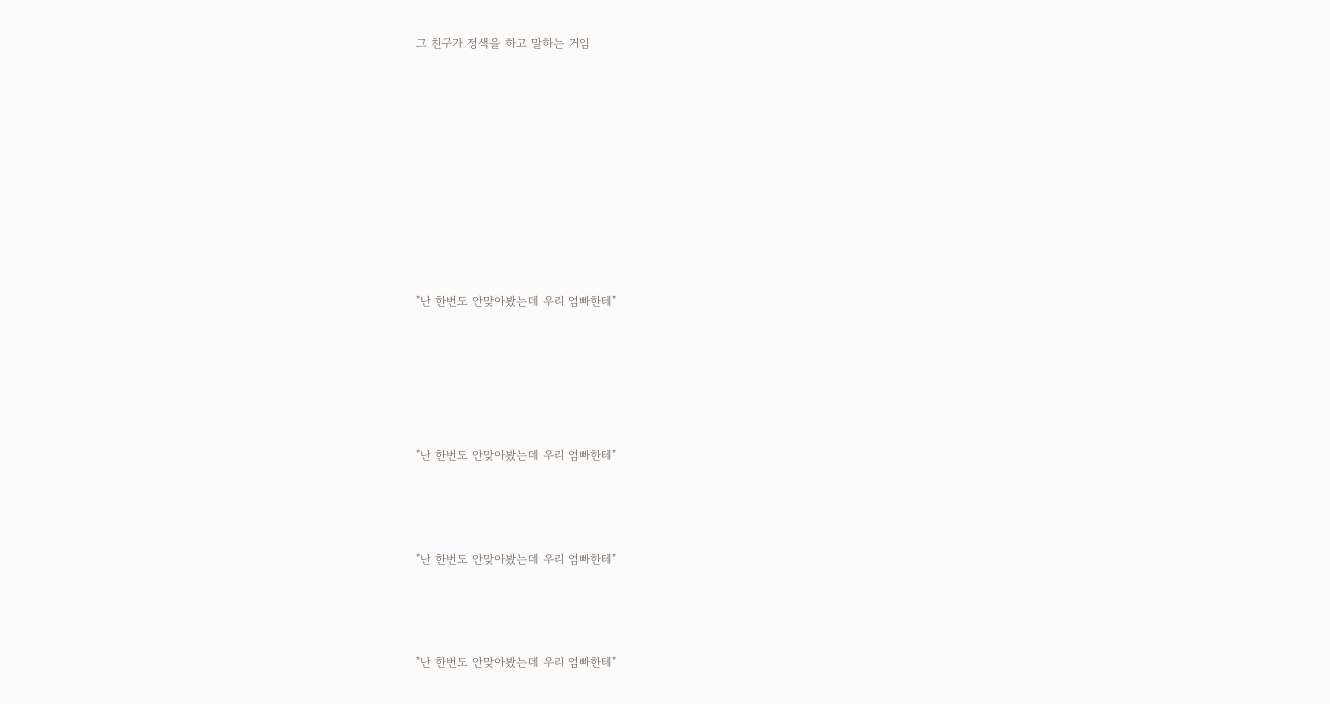그 친구가 정색을 하고 말하는 거임









"난 한번도 안맞아봤는데 우리 엄빠한테"





"난 한번도 안맞아봤는데 우리 엄빠한테"



"난 한번도 안맞아봤는데 우리 엄빠한테"



"난 한번도 안맞아봤는데 우리 엄빠한테"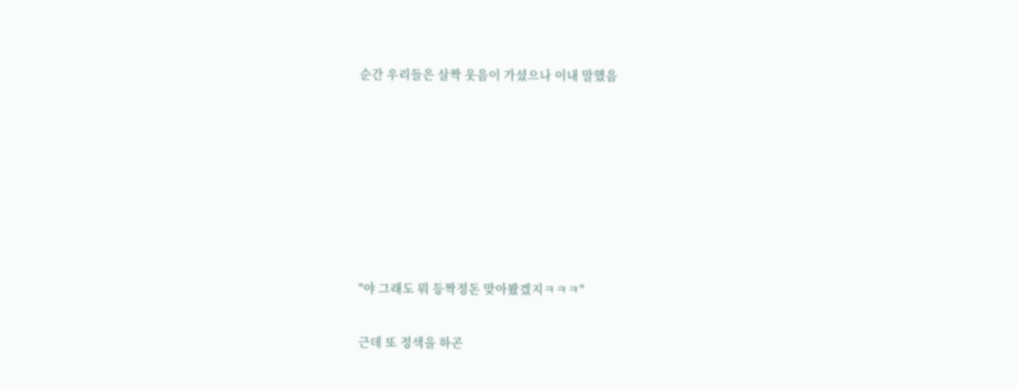순간 우리들은 살짝 웃음이 가셨으나 이내 말했음







"야 그래도 뭐 등짝정돈 맞아봤겠지ㅋㅋㅋ"

근데 또 정색을 하곤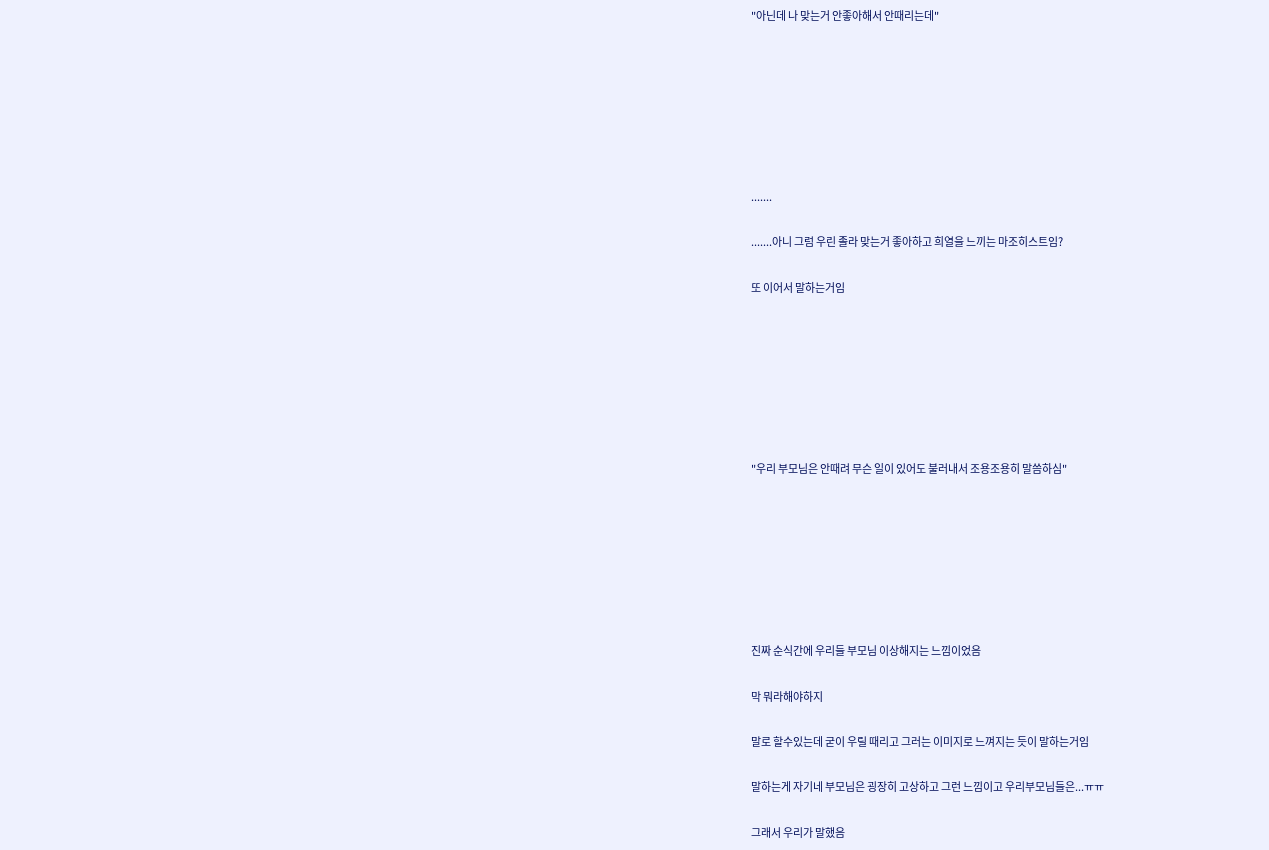"아닌데 나 맞는거 안좋아해서 안때리는데"







.......

.......아니 그럼 우린 졸라 맞는거 좋아하고 희열을 느끼는 마조히스트임?

또 이어서 말하는거임







"우리 부모님은 안때려 무슨 일이 있어도 불러내서 조용조용히 말씀하심"







진짜 순식간에 우리들 부모님 이상해지는 느낌이었음

막 뭐라해야하지

말로 할수있는데 굳이 우릴 때리고 그러는 이미지로 느껴지는 듯이 말하는거임

말하는게 자기네 부모님은 굉장히 고상하고 그런 느낌이고 우리부모님들은...ㅠㅠ

그래서 우리가 말했음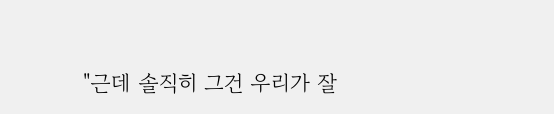"근데 솔직히 그건 우리가 잘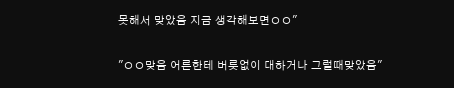못해서 맞았음 지금 생각해보면ㅇㅇ"

"ㅇㅇ맞음 어른한테 버릇없이 대하거나 그럴때맞았음"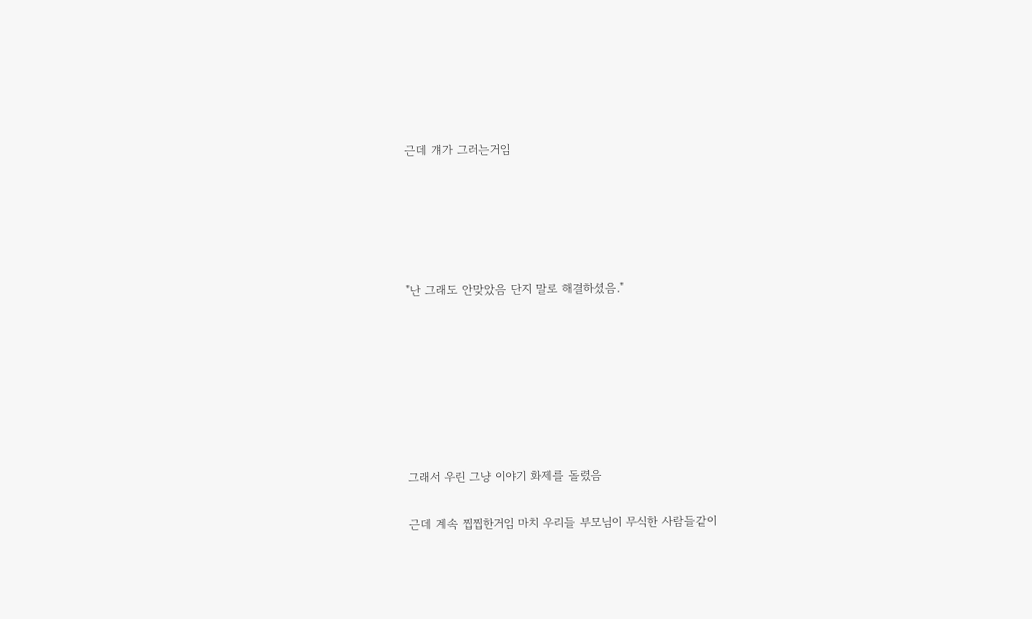근데 걔가 그러는거임





"난 그래도 안맞았음 단지 말로 해결하셨음."







그래서 우린 그냥 이야기 화제를 돌렸음

근데 계속 찝찝한거임 마치 우리들 부모님이 무식한 사람들같이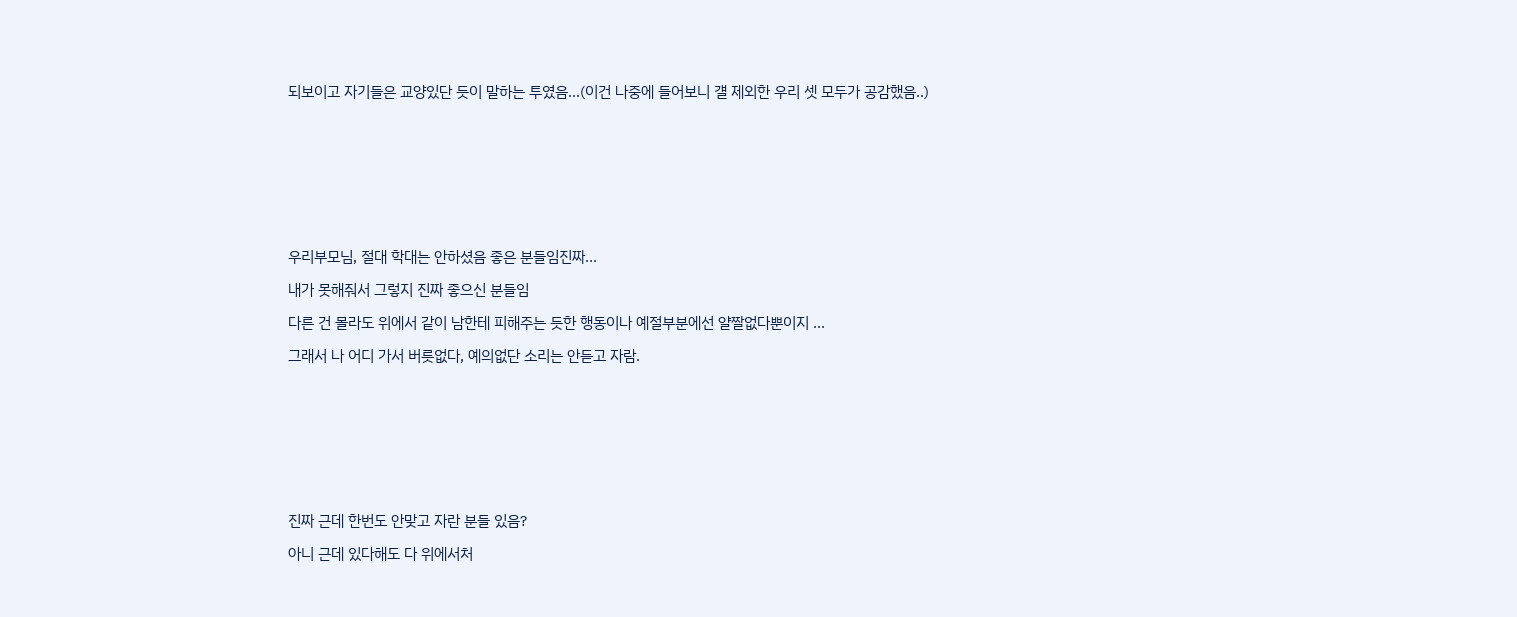되보이고 자기들은 교양있단 듯이 말하는 투였음...(이건 나중에 들어보니 걜 제외한 우리 셋 모두가 공감했음..)









우리부모님, 절대 학대는 안하셨음 좋은 분들임진짜...

내가 못해줘서 그렇지 진짜 좋으신 분들임

다른 건 몰라도 위에서 같이 남한테 피해주는 듯한 행동이나 예절부분에선 얄짤없다뿐이지 ...

그래서 나 어디 가서 버릇없다, 예의없단 소리는 안듣고 자람.









진짜 근데 한번도 안맞고 자란 분들 있음?

아니 근데 있다해도 다 위에서처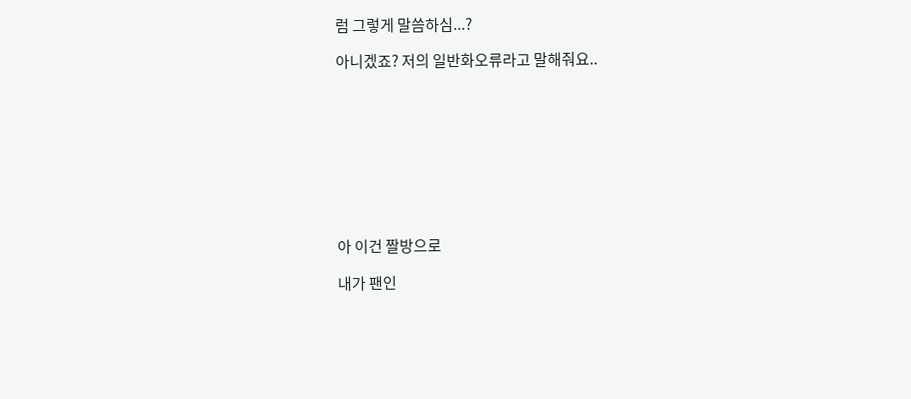럼 그렇게 말씀하심...?

아니겠죠? 저의 일반화오류라고 말해줘요..









아 이건 짤방으로

내가 팬인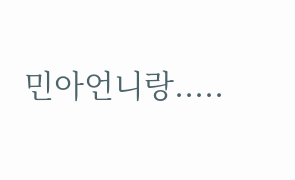민아언니랑.....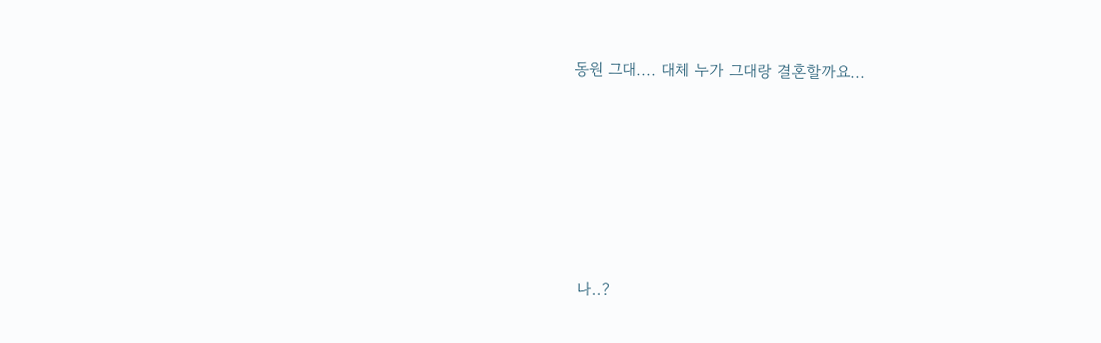동원 그대.... 대체 누가 그대랑 결혼할까요...







 나..?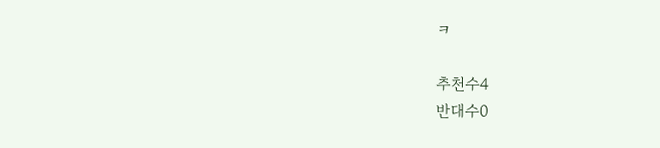ㅋ

추천수4
반대수0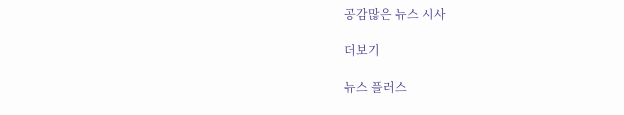공감많은 뉴스 시사

더보기

뉴스 플러스